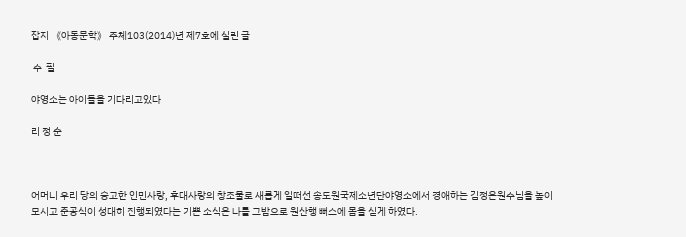잡지 《아동문학》 주체103(2014)년 제7호에 실린 글

 수  필

야영소는 아이들을 기다리고있다

리 정 순



어머니 우리 당의 숭고한 인민사랑, 후대사랑의 창조물로 새롭게 일떠선 송도원국제소년단야영소에서 경애하는 김정은원수님을 높이 모시고 준공식이 성대히 진행되였다는 기쁜 소식은 나를 그밤으로 원산행 뻐스에 몸을 싣게 하였다.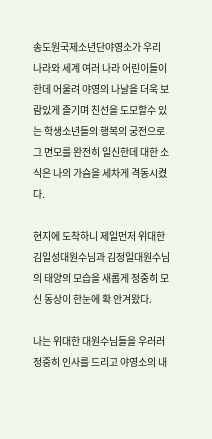송도원국제소년단야영소가 우리 나라와 세계 여러 나라 어린이들이 한데 어울려 야영의 나날을 더욱 보람있게 즐기며 친선을 도모할수 있는 학생소년들의 행복의 궁전으로 그 면모를 완전히 일신한데 대한 소식은 나의 가슴을 세차게 격동시켰다.

현지에 도착하니 제일먼저 위대한 김일성대원수님과 김정일대원수님의 태양의 모습을 새롭게 정중히 모신 동상이 한눈에 확 안겨왔다.

나는 위대한 대원수님들을 우러러 정중히 인사를 드리고 야영소의 내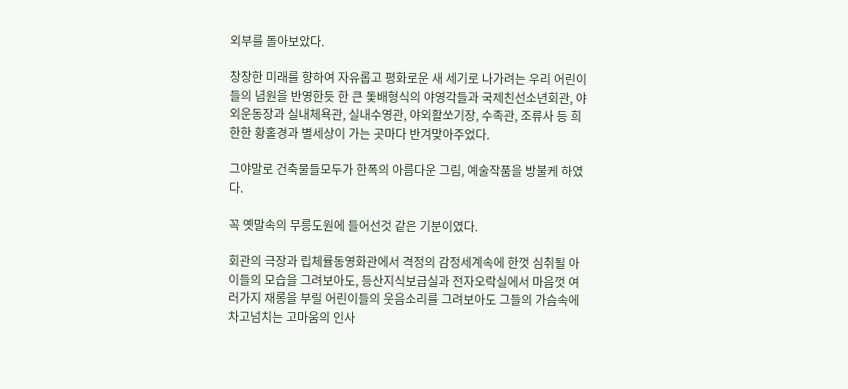외부를 돌아보았다.

창창한 미래를 향하여 자유롭고 평화로운 새 세기로 나가려는 우리 어린이들의 념원을 반영한듯 한 큰 돛배형식의 야영각들과 국제친선소년회관, 야외운동장과 실내체욕관, 실내수영관, 야외활쏘기장, 수족관, 조류사 등 희한한 황홀경과 별세상이 가는 곳마다 반겨맞아주었다.

그야말로 건축물들모두가 한폭의 아름다운 그림, 예술작품을 방불케 하였다.

꼭 옛말속의 무릉도원에 들어선것 같은 기분이였다.

회관의 극장과 립체률동영화관에서 격정의 감정세계속에 한껏 심취될 아이들의 모습을 그려보아도, 등산지식보급실과 전자오락실에서 마음껏 여러가지 재롱을 부릴 어린이들의 웃음소리를 그려보아도 그들의 가슴속에 차고넘치는 고마움의 인사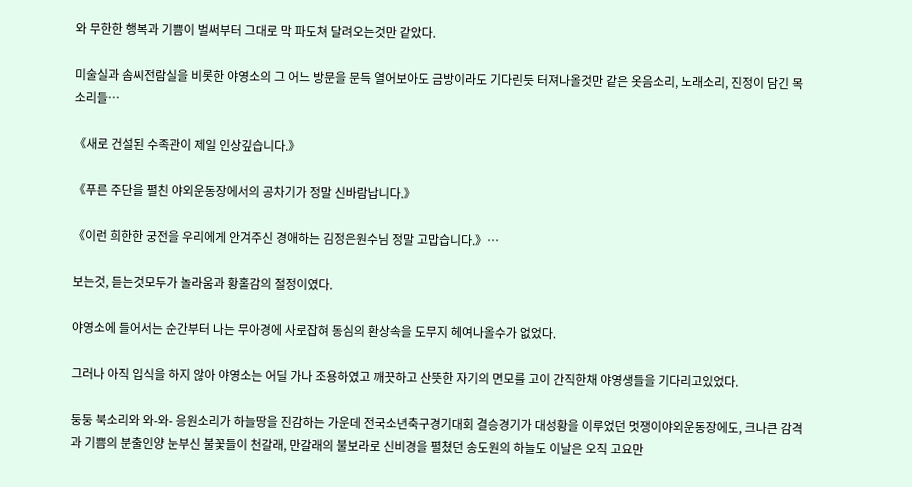와 무한한 행복과 기쁨이 벌써부터 그대로 막 파도쳐 달려오는것만 같았다.

미술실과 솜씨전람실을 비롯한 야영소의 그 어느 방문을 문득 열어보아도 금방이라도 기다린듯 터져나올것만 같은 옷음소리, 노래소리, 진정이 담긴 목소리들…

《새로 건설된 수족관이 제일 인상깊습니다.》

《푸른 주단을 펼친 야외운동장에서의 공차기가 정말 신바람납니다.》

《이런 희한한 궁전을 우리에게 안겨주신 경애하는 김정은원수님 정말 고맙습니다.》…

보는것, 듣는것모두가 놀라움과 황홀감의 절정이였다.

야영소에 들어서는 순간부터 나는 무아경에 사로잡혀 동심의 환상속을 도무지 헤여나올수가 없었다.

그러나 아직 입식을 하지 않아 야영소는 어딜 가나 조용하였고 깨끗하고 산뜻한 자기의 면모를 고이 간직한채 야영생들을 기다리고있었다.

둥둥 북소리와 와-와- 응원소리가 하늘땅을 진감하는 가운데 전국소년축구경기대회 결승경기가 대성황을 이루었던 멋쟁이야외운동장에도, 크나큰 감격과 기쁨의 분출인양 눈부신 불꽃들이 천갈래, 만갈래의 불보라로 신비경을 펼쳤던 송도원의 하늘도 이날은 오직 고요만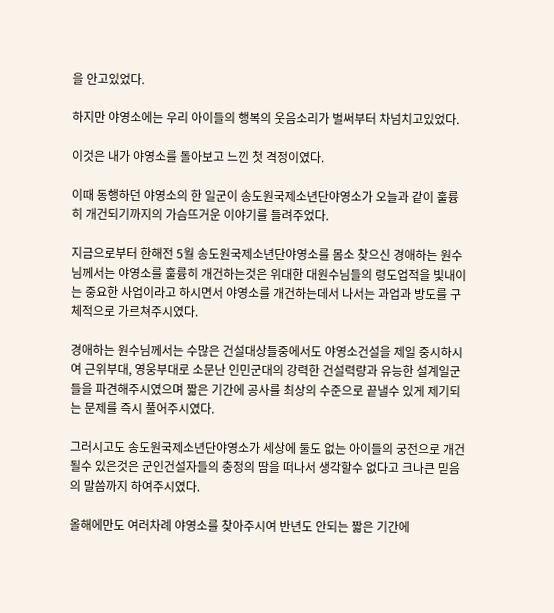을 안고있었다.

하지만 야영소에는 우리 아이들의 행복의 웃음소리가 벌써부터 차넘치고있었다.

이것은 내가 야영소를 돌아보고 느낀 첫 격정이였다.

이때 동행하던 야영소의 한 일군이 송도원국제소년단야영소가 오늘과 같이 훌륭히 개건되기까지의 가슴뜨거운 이야기를 들려주었다.

지금으로부터 한해전 5월 송도원국제소년단야영소를 몸소 찾으신 경애하는 원수님께서는 야영소를 훌륭히 개건하는것은 위대한 대원수님들의 령도업적을 빛내이는 중요한 사업이라고 하시면서 야영소를 개건하는데서 나서는 과업과 방도를 구체적으로 가르쳐주시였다.

경애하는 원수님께서는 수많은 건설대상들중에서도 야영소건설을 제일 중시하시여 근위부대, 영웅부대로 소문난 인민군대의 강력한 건설력량과 유능한 설계일군들을 파견해주시였으며 짧은 기간에 공사를 최상의 수준으로 끝낼수 있게 제기되는 문제를 즉시 풀어주시였다.

그러시고도 송도원국제소년단야영소가 세상에 둘도 없는 아이들의 궁전으로 개건될수 있은것은 군인건설자들의 충정의 땀을 떠나서 생각할수 없다고 크나큰 믿음의 말씀까지 하여주시였다.

올해에만도 여러차례 야영소를 찾아주시여 반년도 안되는 짧은 기간에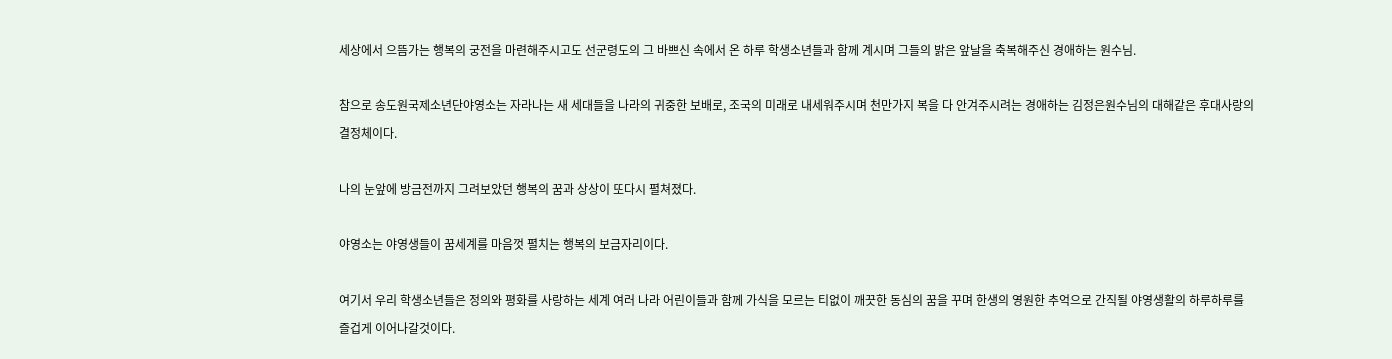세상에서 으뜸가는 행복의 궁전을 마련해주시고도 선군령도의 그 바쁘신 속에서 온 하루 학생소년들과 함께 계시며 그들의 밝은 앞날을 축복해주신 경애하는 원수님.

참으로 송도원국제소년단야영소는 자라나는 새 세대들을 나라의 귀중한 보배로, 조국의 미래로 내세워주시며 천만가지 복을 다 안겨주시려는 경애하는 김정은원수님의 대해같은 후대사랑의 결정체이다.

나의 눈앞에 방금전까지 그려보았던 행복의 꿈과 상상이 또다시 펼쳐졌다.

야영소는 야영생들이 꿈세계를 마음껏 펼치는 행복의 보금자리이다.

여기서 우리 학생소년들은 정의와 평화를 사랑하는 세계 여러 나라 어린이들과 함께 가식을 모르는 티없이 깨끗한 동심의 꿈을 꾸며 한생의 영원한 추억으로 간직될 야영생활의 하루하루를 즐겁게 이어나갈것이다.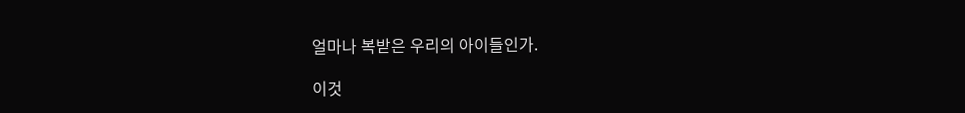얼마나 복받은 우리의 아이들인가.

이것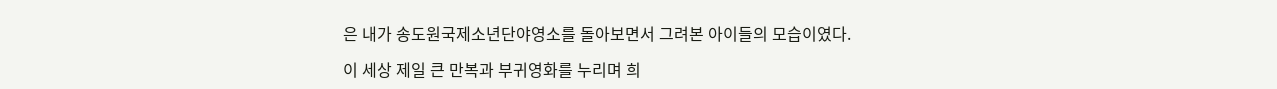은 내가 송도원국제소년단야영소를 돌아보면서 그려본 아이들의 모습이였다.

이 세상 제일 큰 만복과 부귀영화를 누리며 희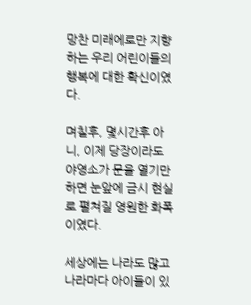망찬 미래에로만 지향하는 우리 어린이들의 행복에 대한 확신이였다.

며칠후, 몇시간후 아니, 이제 당장이라도 야영소가 문을 열기만하면 눈앞에 금시 현실로 펼쳐질 영원한 화폭이였다.

세상에는 나라도 많고 나라마다 아이들이 있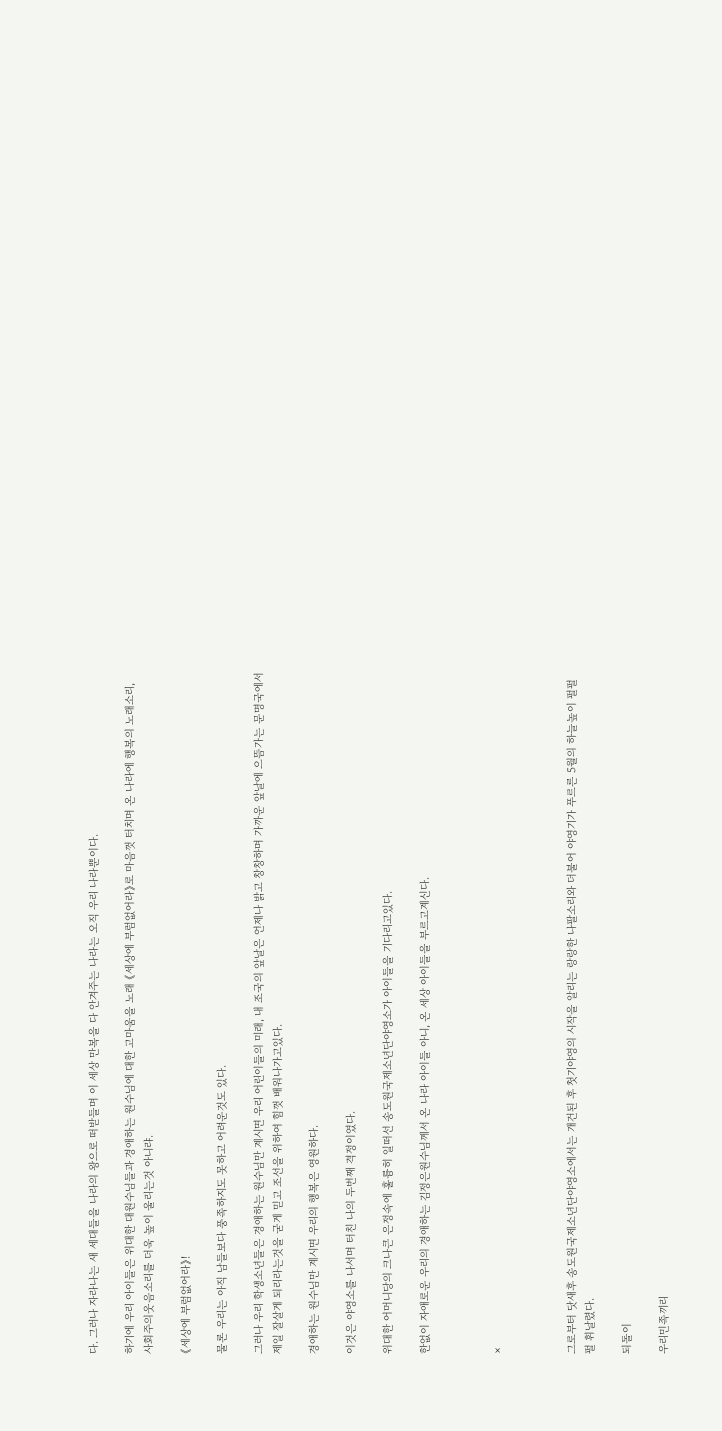다. 그러나 자라나는 새 세대들을 나라의 왕으로 떠받들며 이 세상 만복을 다 안겨주는 나라는 오직 우리 나라뿐이다.

하기에 우리 아이들은 위대한 대원수님들과 경애하는 원수님에 대한 고마움을 노래 《세상에 부럼없어라》로 마음껏 터치며 온 나라에 행복의 노래소리, 사회주의웃음소리를 더욱 높이 울리는것 아니랴.

《세상에 부럼없어라》!

물론 우리는 아직 남들보다 풍족하지도 못하고 어려운것도 있다.

그러나 우리 학생소년들은 경애하는 원수님만 계시면 우리 어린이들의 미래, 내 조국의 앞날은 언제나 밝고 창창하며 가까운 앞날에 으뜸가는 문명국에서 제일 잘살게 되리라는것을 굳게 믿고 조선을 위하여 힘껏 배워나가고있다.

경애하는 원수님만 계시면 우리의 행복은 영원하다.

이것은 야영소를 나서며 터친 나의 두번째 격정이였다.

위대한 어머니당의 크나큰 은정속에 훌륭히 일떠선 송도원국제소년단야영소가 아이들을 기다리고있다.

한없이 자애로운 우리의 경애하는 김정은원수님께서 온 나라 아이들 아니, 온 세상 아이들을 부르고계신다.



×



그로부터 닷새후 송도원국제소년단야영소에서는 개건된 후 첫기야영의 시작을 알리는 랑랑한 나팔소리와 더불어 야영기가 푸르른 5월의 하늘높이 펄펄펄 휘날렸다.

되돌이

우리민족끼리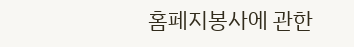홈페지봉사에 관한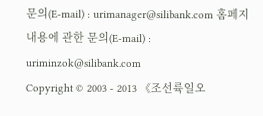문의(E-mail) : urimanager@silibank.com 홈페지내용에 관한 문의(E-mail) : uriminzok@silibank.com
Copyright © 2003 - 2013 《조선륙일오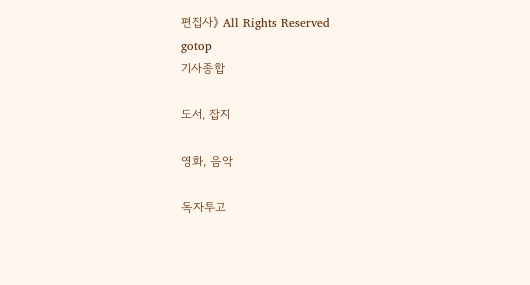편집사》 All Rights Reserved
gotop
기사종합

도서, 잡지

영화, 음악

독자투고